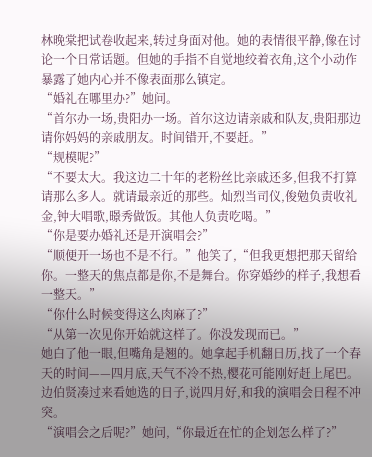林晚棠把试卷收起来,转过身面对他。她的表情很平静,像在讨论一个日常话题。但她的手指不自觉地绞着衣角,这个小动作暴露了她内心并不像表面那么镇定。
“婚礼在哪里办?”她问。
“首尔办一场,贵阳办一场。首尔这边请亲戚和队友,贵阳那边请你妈妈的亲戚朋友。时间错开,不要赶。”
“规模呢?”
“不要太大。我这边二十年的老粉丝比亲戚还多,但我不打算请那么多人。就请最亲近的那些。灿烈当司仪,俊勉负责收礼金,钟大唱歌,暻秀做饭。其他人负责吃喝。”
“你是要办婚礼还是开演唱会?”
“顺便开一场也不是不行。”他笑了,“但我更想把那天留给你。一整天的焦点都是你,不是舞台。你穿婚纱的样子,我想看一整天。”
“你什么时候变得这么肉麻了?”
“从第一次见你开始就这样了。你没发现而已。”
她白了他一眼,但嘴角是翘的。她拿起手机翻日历,找了一个春天的时间——四月底,天气不冷不热,樱花可能刚好赶上尾巴。边伯贤凑过来看她选的日子,说四月好,和我的演唱会日程不冲突。
“演唱会之后呢?”她问,“你最近在忙的企划怎么样了?”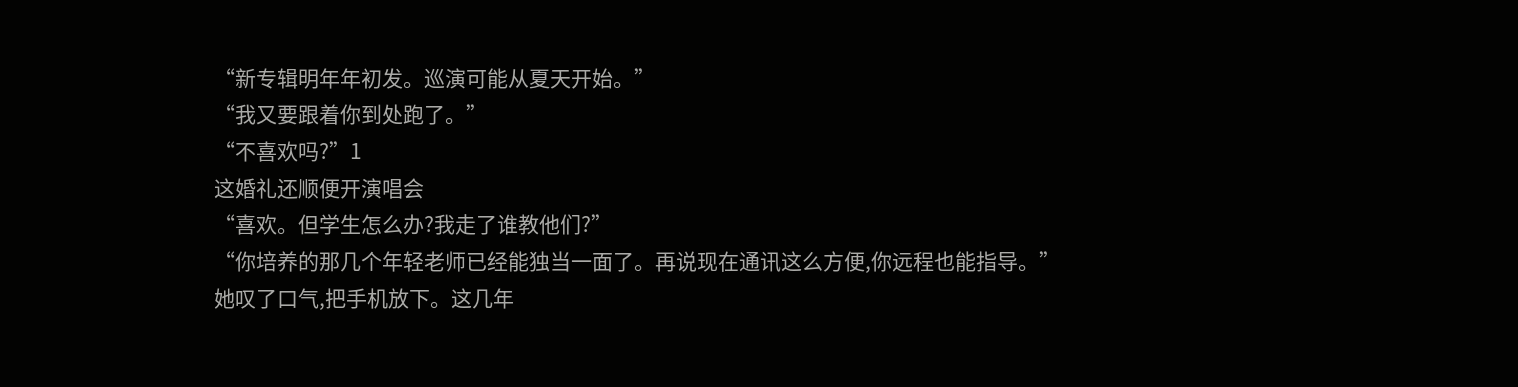“新专辑明年年初发。巡演可能从夏天开始。”
“我又要跟着你到处跑了。”
“不喜欢吗?”1
这婚礼还顺便开演唱会
“喜欢。但学生怎么办?我走了谁教他们?”
“你培养的那几个年轻老师已经能独当一面了。再说现在通讯这么方便,你远程也能指导。”
她叹了口气,把手机放下。这几年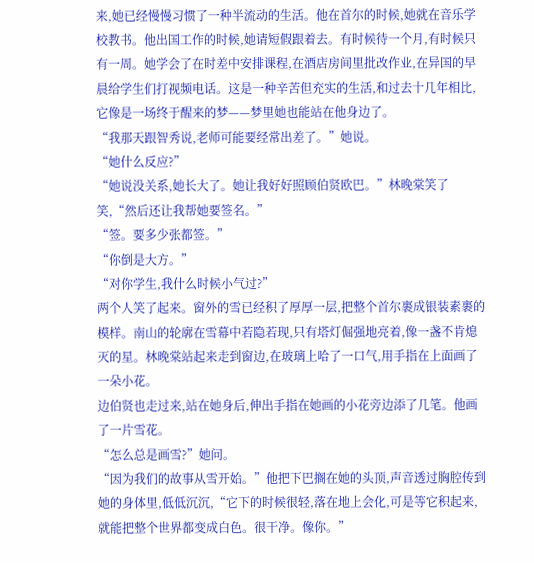来,她已经慢慢习惯了一种半流动的生活。他在首尔的时候,她就在音乐学校教书。他出国工作的时候,她请短假跟着去。有时候待一个月,有时候只有一周。她学会了在时差中安排课程,在酒店房间里批改作业,在异国的早晨给学生们打视频电话。这是一种辛苦但充实的生活,和过去十几年相比,它像是一场终于醒来的梦——梦里她也能站在他身边了。
“我那天跟智秀说,老师可能要经常出差了。”她说。
“她什么反应?”
“她说没关系,她长大了。她让我好好照顾伯贤欧巴。”林晚棠笑了笑,“然后还让我帮她要签名。”
“签。要多少张都签。”
“你倒是大方。”
“对你学生,我什么时候小气过?”
两个人笑了起来。窗外的雪已经积了厚厚一层,把整个首尔裹成银装素裹的模样。南山的轮廓在雪幕中若隐若现,只有塔灯倔强地亮着,像一盏不肯熄灭的星。林晚棠站起来走到窗边,在玻璃上哈了一口气,用手指在上面画了一朵小花。
边伯贤也走过来,站在她身后,伸出手指在她画的小花旁边添了几笔。他画了一片雪花。
“怎么总是画雪?”她问。
“因为我们的故事从雪开始。”他把下巴搁在她的头顶,声音透过胸腔传到她的身体里,低低沉沉,“它下的时候很轻,落在地上会化,可是等它积起来,就能把整个世界都变成白色。很干净。像你。”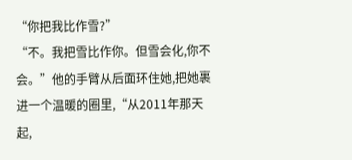“你把我比作雪?”
“不。我把雪比作你。但雪会化,你不会。”他的手臂从后面环住她,把她裹进一个温暖的圈里,“从2011年那天起,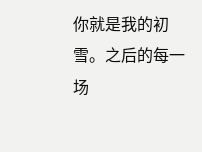你就是我的初雪。之后的每一场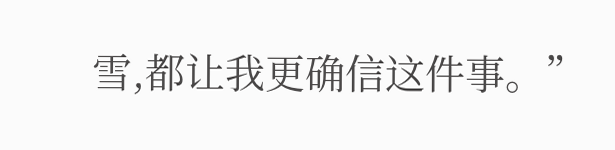雪,都让我更确信这件事。”